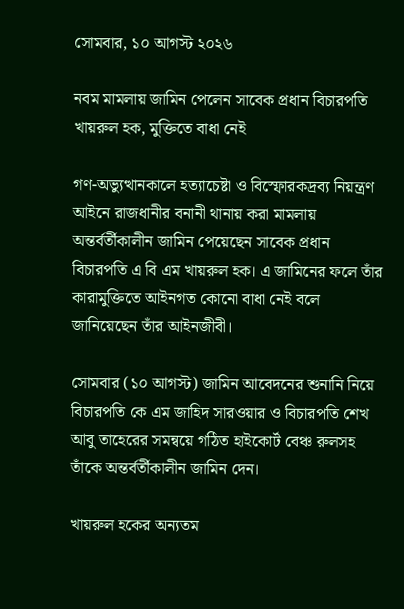সোমবার, ১০ আগস্ট ২০২৬

নবম মামলায় জামিন পেলেন সাবেক প্রধান বিচারপতি খায়রুল হক, মুক্তিতে বাধা নেই

গণ-অভ্যুত্থানকালে হত্যাচেষ্টা ও বিস্ফোরকদ্রব্য নিয়ন্ত্রণ আইনে রাজধানীর বনানী থানায় করা মামলায় অন্তর্বর্তীকালীন জামিন পেয়েছেন সাবেক প্রধান বিচারপতি এ বি এম খায়রুল হক। এ জামিনের ফলে তাঁর কারামুক্তিতে আইনগত কোনো বাধা নেই বলে জানিয়েছেন তাঁর আইনজীবী।

সোমবার (১০ আগস্ট) জামিন আবেদনের শুনানি নিয়ে বিচারপতি কে এম জাহিদ সারওয়ার ও বিচারপতি শেখ আবু তাহেরের সমন্বয়ে গঠিত হাইকোর্ট বেঞ্চ রুলসহ তাঁকে অন্তর্বর্তীকালীন জামিন দেন।

খায়রুল হকের অন্যতম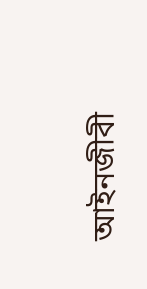আইনজীবী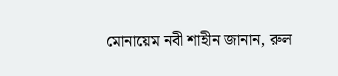মোনায়েম নবী শাহীন জানান, রুল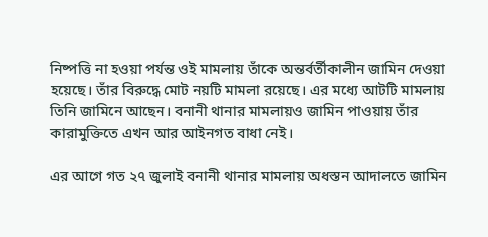নিষ্পত্তি না হওয়া পর্যন্ত ওই মামলায় তাঁকে অন্তর্বর্তীকালীন জামিন দেওয়া হয়েছে। তাঁর বিরুদ্ধে মোট নয়টি মামলা রয়েছে। এর মধ্যে আটটি মামলায় তিনি জামিনে আছেন। বনানী থানার মামলায়ও জামিন পাওয়ায় তাঁর কারামুক্তিতে এখন আর আইনগত বাধা নেই।

এর আগে গত ২৭ জুলাই বনানী থানার মামলায় অধস্তন আদালতে জামিন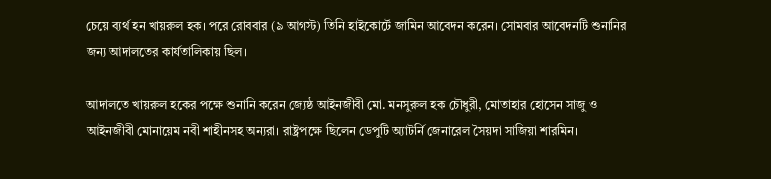চেয়ে ব্যর্থ হন খায়রুল হক। পরে রোববার (৯ আগস্ট) তিনি হাইকোর্টে জামিন আবেদন করেন। সোমবার আবেদনটি শুনানির জন্য আদালতের কার্যতালিকায় ছিল।

আদালতে খায়রুল হকের পক্ষে শুনানি করেন জ্যেষ্ঠ আইনজীবী মো. মনসুরুল হক চৌধুরী, মোতাহার হোসেন সাজু ও আইনজীবী মোনায়েম নবী শাহীনসহ অন্যরা। রাষ্ট্রপক্ষে ছিলেন ডেপুটি অ্যাটর্নি জেনারেল সৈয়দা সাজিয়া শারমিন।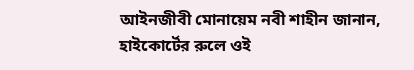আইনজীবী মোনায়েম নবী শাহীন জানান, হাইকোর্টের রুলে ওই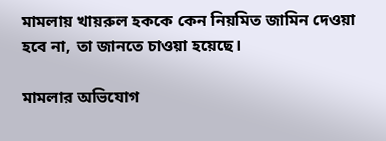মামলায় খায়রুল হককে কেন নিয়মিত জামিন দেওয়া হবে না, তা জানতে চাওয়া হয়েছে।

মামলার অভিযোগ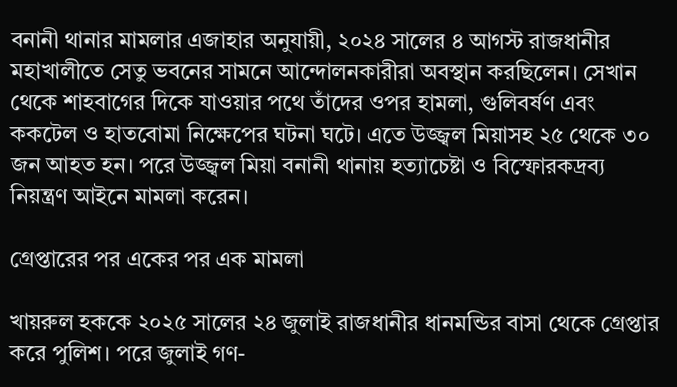বনানী থানার মামলার এজাহার অনুযায়ী, ২০২৪ সালের ৪ আগস্ট রাজধানীর মহাখালীতে সেতু ভবনের সামনে আন্দোলনকারীরা অবস্থান করছিলেন। সেখান থেকে শাহবাগের দিকে যাওয়ার পথে তাঁদের ওপর হামলা, গুলিবর্ষণ এবং ককটেল ও হাতবোমা নিক্ষেপের ঘটনা ঘটে। এতে উজ্জ্বল মিয়াসহ ২৫ থেকে ৩০ জন আহত হন। পরে উজ্জ্বল মিয়া বনানী থানায় হত্যাচেষ্টা ও বিস্ফোরকদ্রব্য নিয়ন্ত্রণ আইনে মামলা করেন।

গ্রেপ্তারের পর একের পর এক মামলা

খায়রুল হককে ২০২৫ সালের ২৪ জুলাই রাজধানীর ধানমন্ডির বাসা থেকে গ্রেপ্তার করে পুলিশ। পরে জুলাই গণ-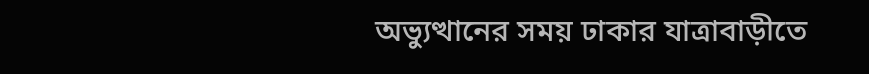অভ্যুত্থানের সময় ঢাকার যাত্রাবাড়ীতে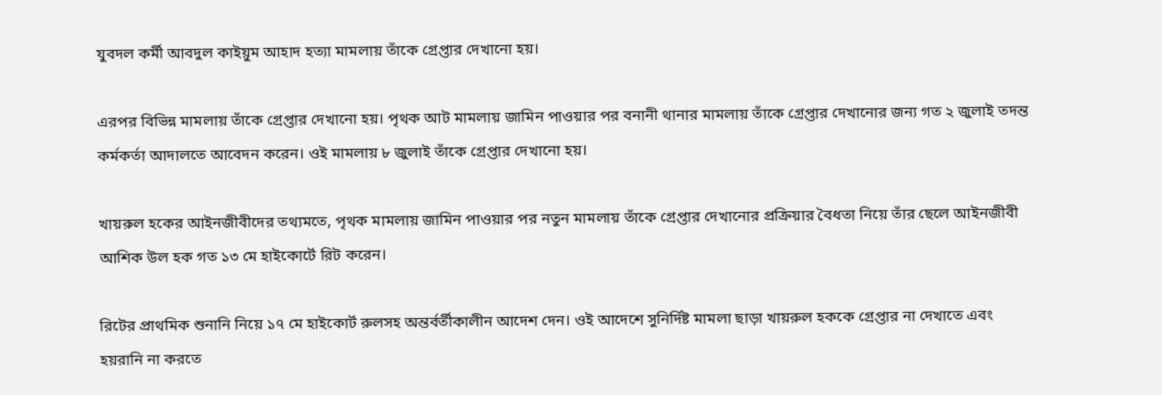যুবদল কর্মী আবদুল কাইয়ুম আহাদ হত্যা মামলায় তাঁকে গ্রেপ্তার দেখানো হয়।

এরপর বিভিন্ন মামলায় তাঁকে গ্রেপ্তার দেখানো হয়। পৃথক আট মামলায় জামিন পাওয়ার পর বনানী থানার মামলায় তাঁকে গ্রেপ্তার দেখানোর জন্য গত ২ জুলাই তদন্ত কর্মকর্তা আদালতে আবেদন করেন। ওই মামলায় ৮ জুলাই তাঁকে গ্রেপ্তার দেখানো হয়।

খায়রুল হকের আইনজীবীদের তথ্যমতে, পৃথক মামলায় জামিন পাওয়ার পর নতুন মামলায় তাঁকে গ্রেপ্তার দেখানোর প্রক্রিয়ার বৈধতা নিয়ে তাঁর ছেলে আইনজীবী আশিক উল হক গত ১৩ মে হাইকোর্টে রিট করেন।

রিটের প্রাথমিক শুনানি নিয়ে ১৭ মে হাইকোর্ট রুলসহ অন্তর্বর্তীকালীন আদেশ দেন। ওই আদেশে সুনির্দিষ্ট মামলা ছাড়া খায়রুল হককে গ্রেপ্তার না দেখাতে এবং হয়রানি না করতে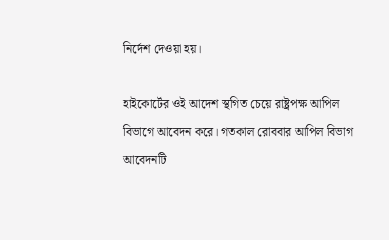নির্দেশ দেওয়া হয়।

হাইকোর্টের ওই আদেশ স্থগিত চেয়ে রাষ্ট্রপক্ষ আপিল বিভাগে আবেদন করে। গতকাল রোববার আপিল বিভাগ আবেদনটি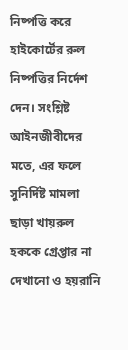নিষ্পত্তি করে হাইকোর্টের রুল নিষ্পত্তির নির্দেশ দেন। সংশ্লিষ্ট আইনজীবীদের মতে, এর ফলে সুনির্দিষ্ট মামলা ছাড়া খায়রুল হককে গ্রেপ্তার না দেখানো ও হয়রানি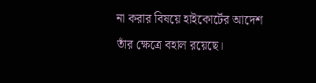না করার বিষয়ে হাইকোর্টের আদেশ তাঁর ক্ষেত্রে বহাল রয়েছে।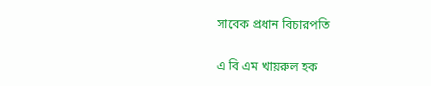সাবেক প্রধান বিচারপতি

এ বি এম খায়রুল হক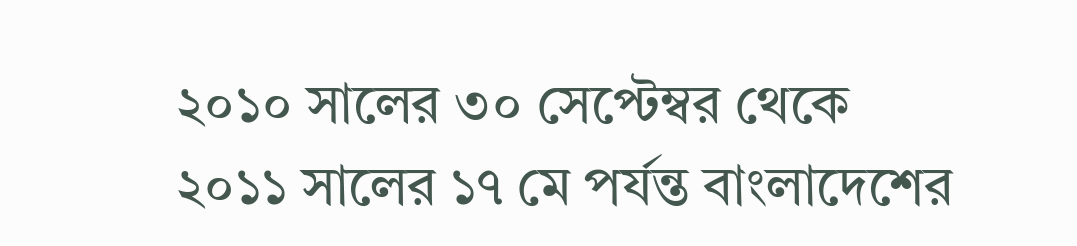২০১০ সালের ৩০ সেপ্টেম্বর থেকে ২০১১ সালের ১৭ মে পর্যন্ত বাংলাদেশের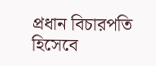প্রধান বিচারপতি হিসেবে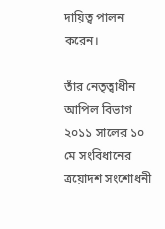দায়িত্ব পালন করেন।

তাঁর নেতৃত্বাধীন আপিল বিভাগ ২০১১ সালের ১০ মে সংবিধানের ত্রয়োদশ সংশোধনী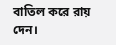বাতিল করে রায় দেন।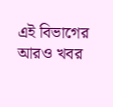এই বিভাগের আরও খবর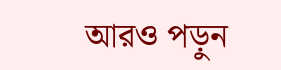আরও পড়ুন